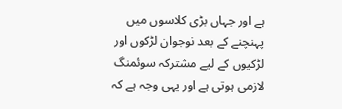ہے اور جہاں بڑی کلاسوں میں پہنچنے کے بعد نوجوان لڑکوں اور لڑکیوں کے لیے مشترکہ سوئمنگ لازمی ہوتی ہے اور یہی وجہ ہے کہ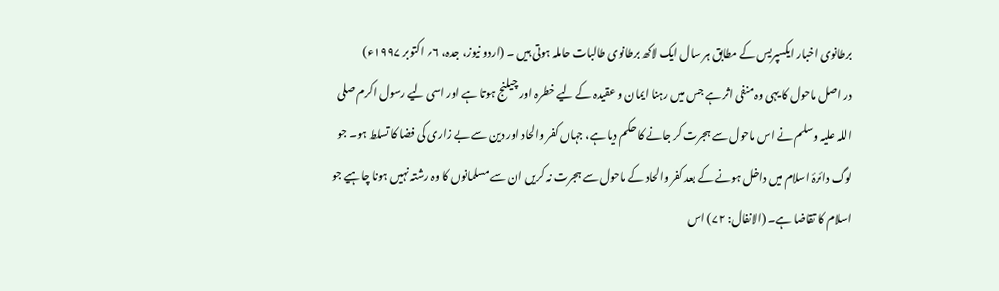برطانوی اخبار ایکسپریس کے مطابق ہر سال ایک لاکھ برطانوی طالبات حاملہ ہوتی ہیں ۔ (اردو نیوز، جدہ، ۶؍ اکتوبر ۱۹۹۷ء)
در اصل ماحول کا یہی وہ منفی اثر ہے جس میں رہنا ایمان و عقیدہ کے لیے خطرہ اور چیلنج ہوتا ہے اور اسی لیے رسول اکرم صلی اللہ علیہ وسلم نے اس ماحول سے ہجرت کر جانے کا حکم دیا ہے، جہاں کفر والحاد اور دین سے بے زاری کی فضا کا تسلط ہو۔ جو لوگ دائرۂ اسلام میں داخل ہونے کے بعد کفر والحاد کے ماحول سے ہجرت نہ کریں ان سے مسلمانوں کا وہ رشتہ نہیں ہونا چاہیے جو اسلام کا تقاضا ہے۔ (الانفال: ۷۲) اس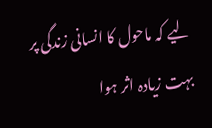لیے کہ ماحول کا انسانی زندگی پر بہت زیادہ اثر ہوا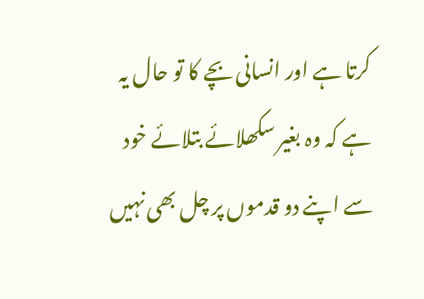کرتا ہے اور انسانی بچے کا تو حال یہ ہے کہ وہ بغیر سکھلائے بتلائے خود سے اپنے دو قدموں پر چل بھی نہیں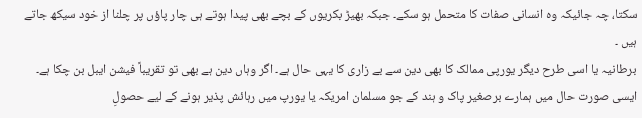سکتا، چہ جائیکہ وہ انسانی صفات کا متحمل ہو سکے۔ جبکہ بھیڑ بکریوں کے بچے بھی پیدا ہوتے ہی چار پاؤں پر چلنا از خود سیکھ جاتے ہیں ۔
برطانیہ یا اسی طرح دیگر یورپی ممالک کا بھی دین سے بے زاری کا یہی حال ہے۔ اگر وہاں دین ہے بھی تو تقریباً فیشن ایبل بن چکا ہے۔ ایسی صورت حال میں ہمارے برصغیر پاک و ہند کے جو مسلمان امریکہ یا یورپ میں رہائش پذیر ہونے کے لیے حصولِ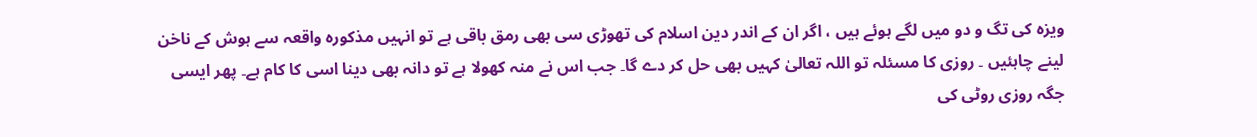ویزہ کی تگ و دو میں لگے ہوئے ہیں ، اگر ان کے اندر دین اسلام کی تھوڑی سی بھی رمق باقی ہے تو انہیں مذکورہ واقعہ سے ہوش کے ناخن لینے چاہئیں ۔ روزی کا مسئلہ تو اللہ تعالیٰ کہیں بھی حل کر دے گا۔ جب اس نے منہ کھولا ہے تو دانہ بھی دینا اسی کا کام ہے۔ پھر ایسی جگہ روزی روٹی کی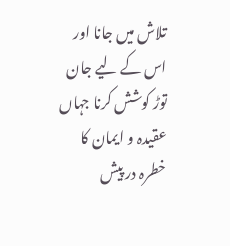تلاش میں جانا اور اس کے لیے جان توڑ کوشش کرنا جہاں عقیدہ و ایمان کا خطرہ در پیش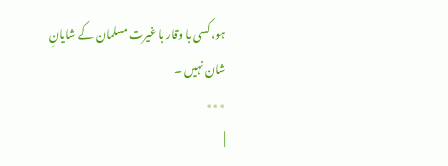ہو، کسی با وقار با غیرت مسلمان کے شایانِ شان نہیں ۔
٭٭٭
|